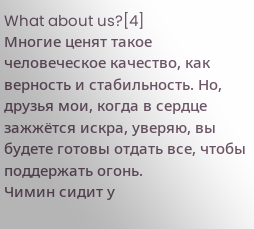What about us?[4]
Многие ценят такое человеческое качество, как верность и стабильность. Но, друзья мои, когда в сердце зажжётся искра, уверяю, вы будете готовы отдать все, чтобы поддержать огонь.
Чимин сидит у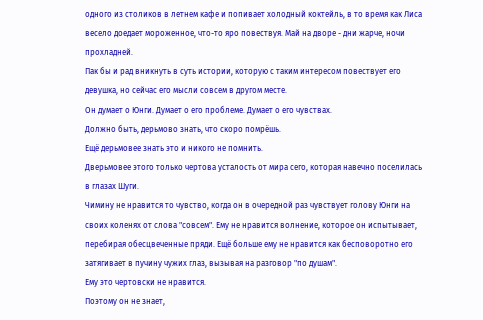одного из столиков в летнем кафе и попивает холодный коктейль, в то время как Лиса весело доедает мороженное, что-то яро повествуя. Май на дворе - дни жарче, ночи прохладней.
Пак бы и рад вникнуть в суть истории, которую с таким интересом повествует его девушка, но сейчас его мысли совсем в другом месте.
Он думает о Юнги. Думает о его проблеме. Думает о его чувствах.
Должно быть, дерьмово знать, что скоро помрёшь.
Ещё дерьмовее знать это и никого не помнить.
Дверьмовее этого только чертова усталость от мира сего, которая навечно поселилась в глазах Шуги.
Чимину не нравится то чувство, когда он в очередной раз чувствует голову Юнги на своих коленях от слова "совсем". Ему не нравится волнение, которое он испытывает, перебирая обесцвеченные пряди. Ещё больше ему не нравится как бесповоротно его затягивает в пучину чужих глаз, вызывая на разговор "по душам".
Ему это чертовски не нравится.
Поэтому он не знает,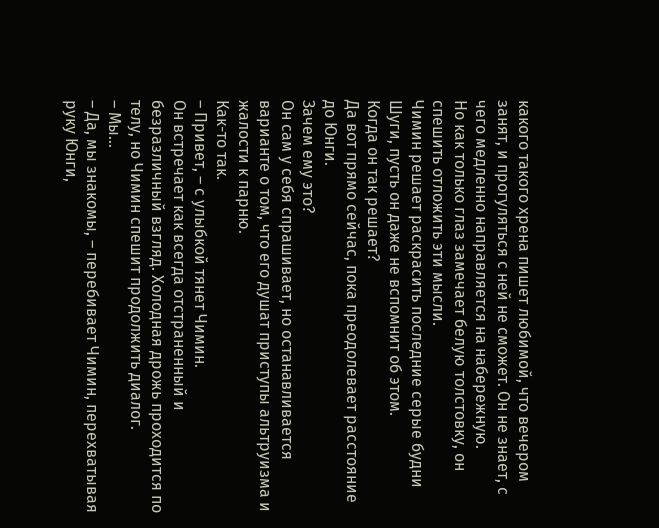какого такого хрена пишет любимой, что вечером занят, и прогуляться с ней не сможет. Он не знает, с чего медленно направляется на набережную.
Но как только глаз замечает белую толстовку, он спешить отложить эти мысли.
Чимин решает раскрасить последние серые будни Шуги, пусть он даже не вспомнит об этом.
Когда он так решает?
Да вот прямо сейчас, пока преодолевает расстояние до Юнги.
Зачем ему это?
Он сам у себя спрашивает, но останавливается варианте о том, что его душат приступы альтруизма и жалости к парню.
Как-то так.
– Привет, – с улыбкой тянет Чимин.
Он встречает как всегда отстраненный и безразличный взгляд. Холодная дрожь проходится по телу, но Чимин спешит продолжить диалог.
– Мы...
– Да, мы знакомы, – перебивает Чимин, перехватывая руку Юнги,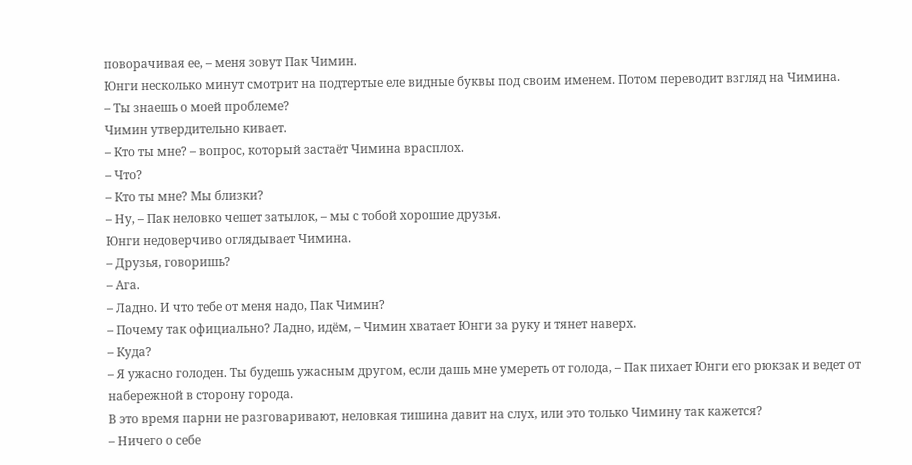поворачивая ее, – меня зовут Пак Чимин.
Юнги несколько минут смотрит на подтертые еле видные буквы под своим именем. Потом переводит взгляд на Чимина.
– Ты знаешь о моей проблеме?
Чимин утвердительно кивает.
– Кто ты мне? – вопрос, который застаёт Чимина врасплох.
– Что?
– Кто ты мне? Мы близки?
– Ну, – Пак неловко чешет затылок, – мы с тобой хорошие друзья.
Юнги недоверчиво оглядывает Чимина.
– Друзья, говоришь?
– Ага.
– Ладно. И что тебе от меня надо, Пак Чимин?
– Почему так официально? Ладно, идём, – Чимин хватает Юнги за руку и тянет наверх.
– Куда?
– Я ужасно голоден. Ты будешь ужасным другом, если дашь мне умереть от голода, – Пак пихает Юнги его рюкзак и ведет от набережной в сторону города.
В это время парни не разговаривают, неловкая тишина давит на слух, или это только Чимину так кажется?
– Ничего о себе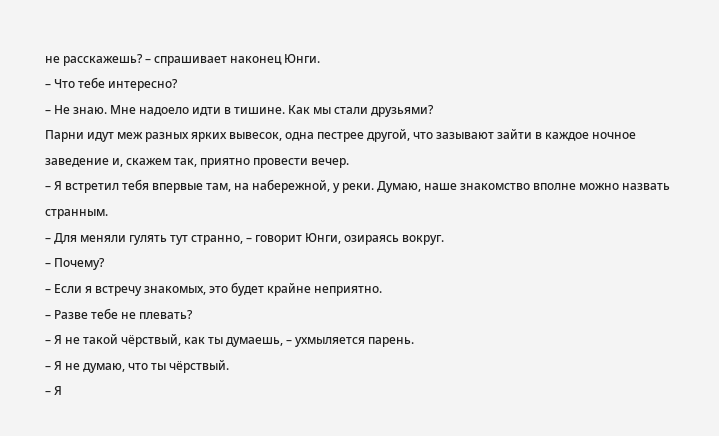не расскажешь? – спрашивает наконец Юнги.
– Что тебе интересно?
– Не знаю. Мне надоело идти в тишине. Как мы стали друзьями?
Парни идут меж разных ярких вывесок, одна пестрее другой, что зазывают зайти в каждое ночное заведение и, скажем так, приятно провести вечер.
– Я встретил тебя впервые там, на набережной, у реки. Думаю, наше знакомство вполне можно назвать странным.
– Для меняли гулять тут странно, – говорит Юнги, озираясь вокруг.
– Почему?
– Если я встречу знакомых, это будет крайне неприятно.
– Разве тебе не плевать?
– Я не такой чёрствый, как ты думаешь, – ухмыляется парень.
– Я не думаю, что ты чёрствый.
– Я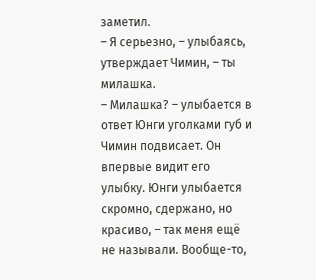заметил.
– Я серьезно, – улыбаясь, утверждает Чимин, – ты милашка.
– Милашка? – улыбается в ответ Юнги уголками губ и Чимин подвисает. Он впервые видит его улыбку. Юнги улыбается скромно, сдержано, но красиво, – так меня ещё не называли. Вообще-то,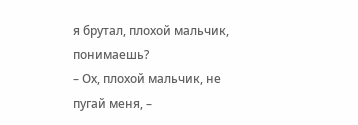я брутал, плохой мальчик, понимаешь?
– Ох, плохой мальчик, не пугай меня, –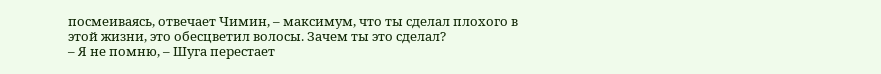посмеиваясь, отвечает Чимин, – максимум, что ты сделал плохого в этой жизни, это обесцветил волосы. Зачем ты это сделал?
– Я не помню, – Шуга перестает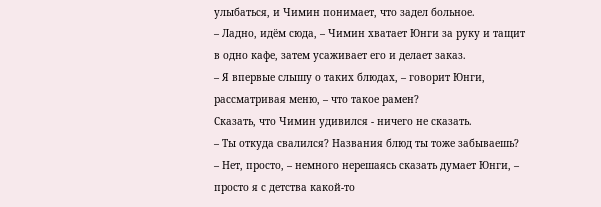улыбаться, и Чимин понимает, что задел больное.
– Ладно, идём сюда, – Чимин хватает Юнги за руку и тащит в одно кафе, затем усаживает его и делает заказ.
– Я впервые слышу о таких блюдах, – говорит Юнги, рассматривая меню, – что такое рамен?
Сказать, что Чимин удивился - ничего не сказать.
– Ты откуда свалился? Названия блюд ты тоже забываешь?
– Нет, просто, – немного нерешаясь сказать думает Юнги, – просто я с детства какой-то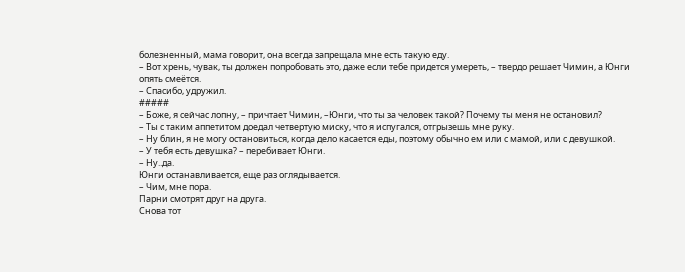болезненный, мама говорит, она всегда запрещала мне есть такую еду.
– Вот хрень, чувак, ты должен попробовать это, даже если тебе придется умереть, – твердо решает Чимин, а Юнги опять смеётся.
– Спасибо, удружил.
#####
– Боже, я сейчас лопну, – причтает Чимин, –Юнги, что ты за человек такой? Почему ты меня не остановил?
– Ты с таким аппетитом доедал четвертую миску, что я испугался, отгрызешь мне руку.
– Ну блин, я не могу остановиться, когда дело касается еды, поэтому обычно ем или с мамой, или с девушкой.
– У тебя есть девушка? – перебивает Юнги.
– Ну..да.
Юнги останавливается, еще раз оглядывается.
– Чим, мне пора.
Парни смотрят друг на друга.
Снова тот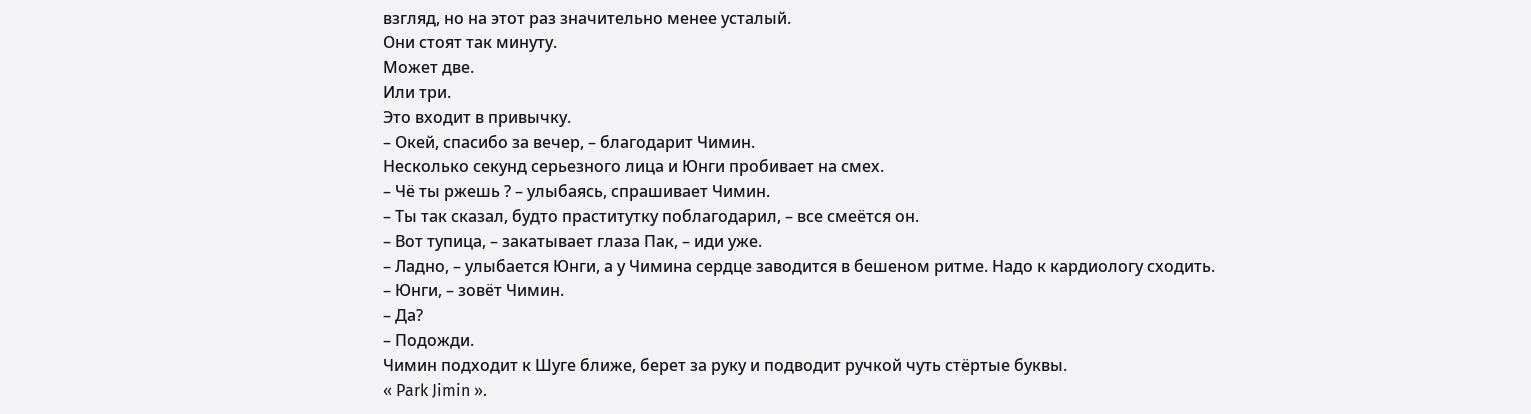взгляд, но на этот раз значительно менее усталый.
Они стоят так минуту.
Может две.
Или три.
Это входит в привычку.
– Окей, спасибо за вечер, – благодарит Чимин.
Несколько секунд серьезного лица и Юнги пробивает на смех.
– Чё ты ржешь ? – улыбаясь, спрашивает Чимин.
– Ты так сказал, будто праститутку поблагодарил, – все смеётся он.
– Вот тупица, – закатывает глаза Пак, – иди уже.
– Ладно, – улыбается Юнги, а у Чимина сердце заводится в бешеном ритме. Надо к кардиологу сходить.
– Юнги, – зовёт Чимин.
– Да?
– Подожди.
Чимин подходит к Шуге ближе, берет за руку и подводит ручкой чуть стёртые буквы.
« Park Jimin ».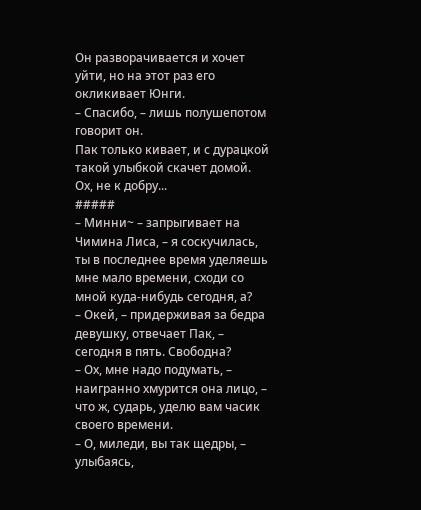Он разворачивается и хочет уйти, но на этот раз его окликивает Юнги.
– Спасибо, – лишь полушепотом говорит он.
Пак только кивает, и с дурацкой такой улыбкой скачет домой.
Ох, не к добру...
#####
– Минни~ – запрыгивает на Чимина Лиса, – я соскучилась, ты в последнее время уделяешь мне мало времени, сходи со мной куда-нибудь сегодня, а?
– Окей, – придерживая за бедра девушку, отвечает Пак, – сегодня в пять. Свободна?
– Ох, мне надо подумать, – наигранно хмурится она лицо, – что ж, сударь, уделю вам часик своего времени.
– О, миледи, вы так щедры, – улыбаясь,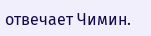отвечает Чимин.